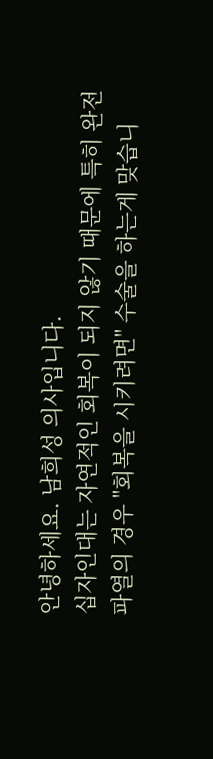안녕하세요. 남희성 의사입니다.
십자인대는 자연적인 회복이 되지 않기 때문에 특히 완전 파열의 경우 "회복을 시키려면" 수술을 하는게 맞습니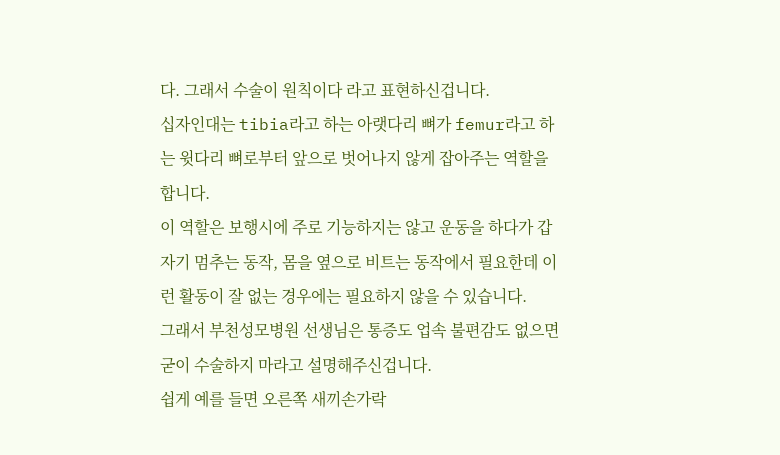다. 그래서 수술이 원칙이다 라고 표현하신겁니다.
십자인대는 tibia라고 하는 아랫다리 뼈가 femur라고 하는 윗다리 뼈로부터 앞으로 벗어나지 않게 잡아주는 역할을 합니다.
이 역할은 보행시에 주로 기능하지는 않고 운동을 하다가 갑자기 멈추는 동작, 몸을 옆으로 비트는 동작에서 필요한데 이런 활동이 잘 없는 경우에는 필요하지 않을 수 있습니다.
그래서 부천성모병원 선생님은 통증도 업속 불편감도 없으면 굳이 수술하지 마라고 설명해주신겁니다.
쉽게 예를 들면 오른쪽 새끼손가락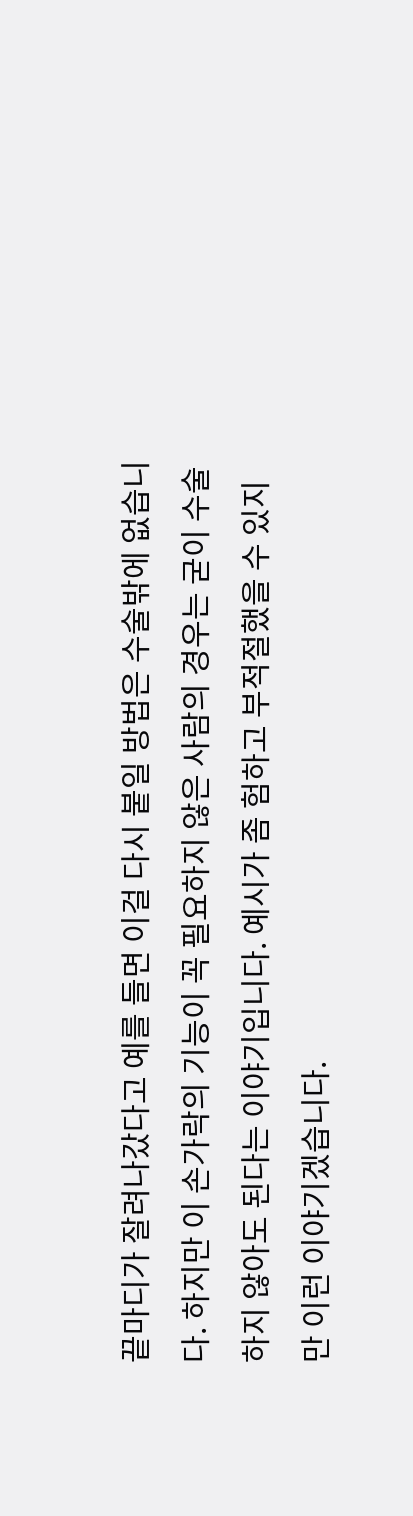끝마디가 잘려나갔다고 예를 들면 이걸 다시 붙일 방법은 수술밖에 없습니다. 하지만 이 손가락의 기능이 꼭 필요하지 않은 사람의 경우는 굳이 수술하지 않아도 된다는 이야기입니다. 예시가 좀 험하고 부적절했을 수 있지만 이런 이야기겠습니다.